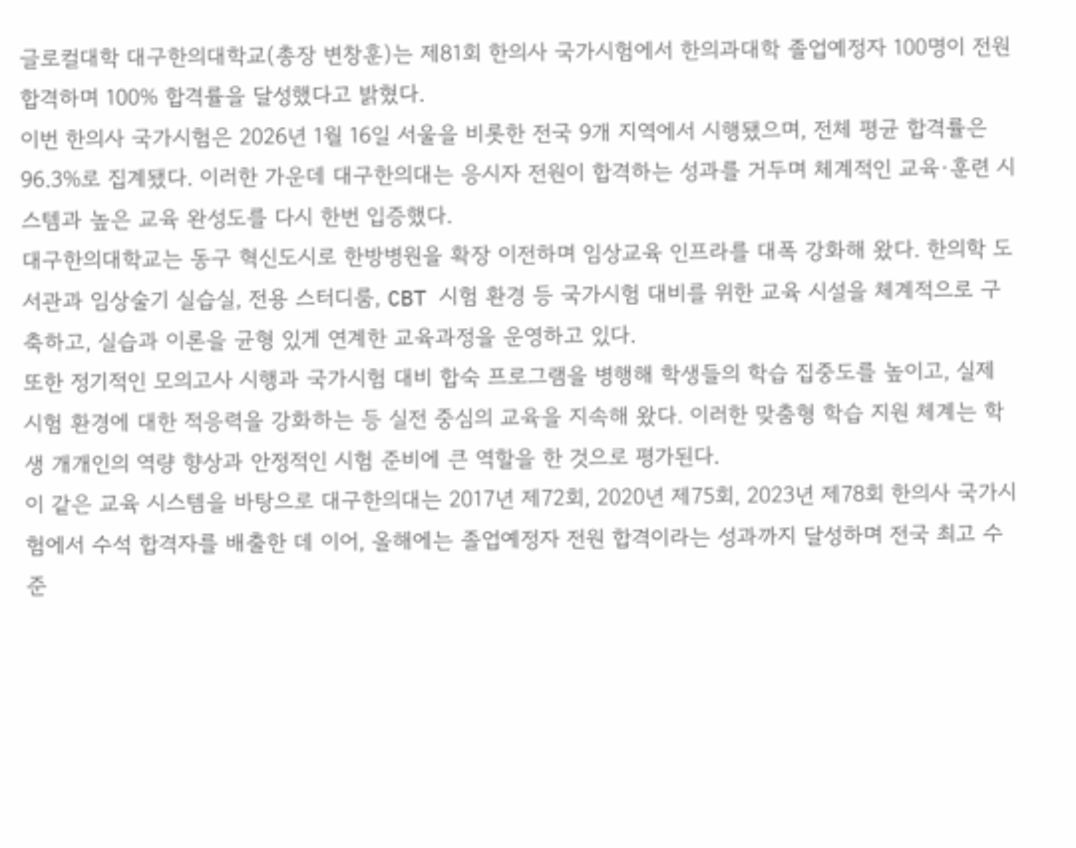글로컬대학 대구한의대학교(총장 변창훈)는 제81회 한의사 국가시험에서 한의과대학 졸업예정자 100명이 전원 합격하며 100% 합격률을 달성했다고 밝혔다.
이번 한의사 국가시험은 2026년 1월 16일 서울을 비롯한 전국 9개 지역에서 시행됐으며, 전체 평균 합격률은 96.3%로 집계됐다. 이러한 가운데 대구한의대는 응시자 전원이 합격하는 성과를 거두며 체계적인 교육·훈련 시스템과 높은 교육 완성도를 다시 한번 입증했다.
대구한의대학교는 동구 혁신도시로 한방병원을 확장 이전하며 임상교육 인프라를 대폭 강화해 왔다. 한의학 도서관과 임상술기 실습실, 전용 스터디룸, CBT 시험 환경 등 국가시험 대비를 위한 교육 시설을 체계적으로 구축하고, 실습과 이론을 균형 있게 연계한 교육과정을 운영하고 있다.
또한 정기적인 모의고사 시행과 국가시험 대비 합숙 프로그램을 병행해 학생들의 학습 집중도를 높이고, 실제 시험 환경에 대한 적응력을 강화하는 등 실전 중심의 교육을 지속해 왔다. 이러한 맞춤형 학습 지원 체계는 학생 개개인의 역량 향상과 안정적인 시험 준비에 큰 역할을 한 것으로 평가된다.
이 같은 교육 시스템을 바탕으로 대구한의대는 2017년 제72회, 2020년 제75회, 2023년 제78회 한의사 국가시험에서 수석 합격자를 배출한 데 이어, 올해에는 졸업예정자 전원 합격이라는 성과까지 달성하며 전국 최고 수준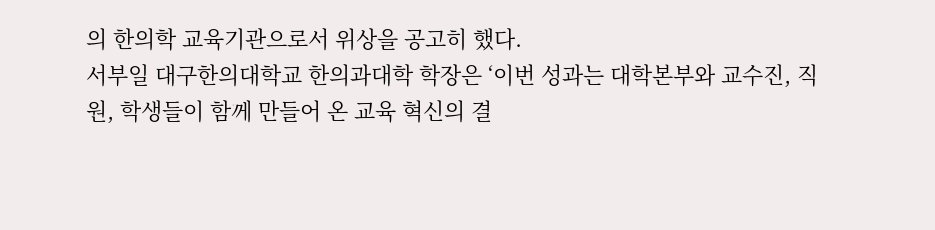의 한의학 교육기관으로서 위상을 공고히 했다.
서부일 대구한의대학교 한의과대학 학장은 ‘이번 성과는 대학본부와 교수진, 직원, 학생들이 함께 만들어 온 교육 혁신의 결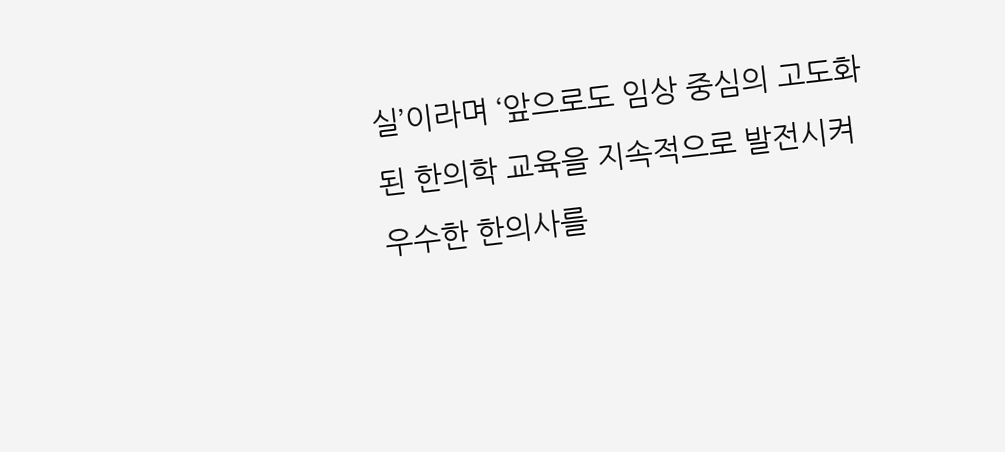실’이라며 ‘앞으로도 임상 중심의 고도화된 한의학 교육을 지속적으로 발전시켜 우수한 한의사를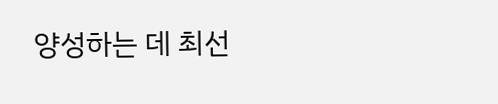양성하는 데 최선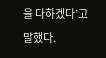을 다하겠다’고 말했다.